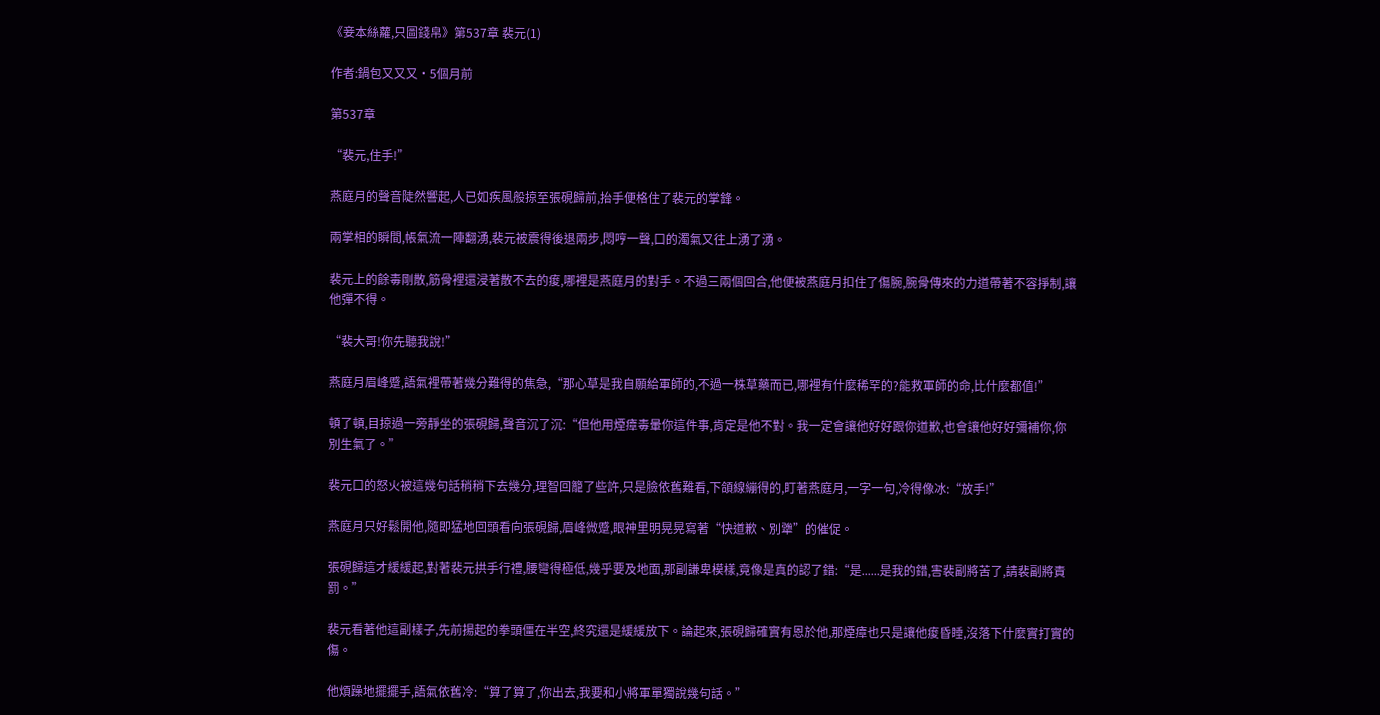《妾本絲蘿,只圖錢帛》第537章 裴元(1)

作者:鍋包又又又·5個月前

第537章

“裴元,住手!”

燕庭月的聲音陡然響起,人已如疾風般掠至張硯歸前,抬手便格住了裴元的掌鋒。

兩掌相的瞬間,帳氣流一陣翻湧,裴元被震得後退兩步,悶哼一聲,口的濁氣又往上湧了湧。

裴元上的餘毒剛散,筋骨裡還浸著散不去的痠,哪裡是燕庭月的對手。不過三兩個回合,他便被燕庭月扣住了傷腕,腕骨傳來的力道帶著不容掙制,讓他彈不得。

“裴大哥!你先聽我說!”

燕庭月眉峰蹙,語氣裡帶著幾分難得的焦急,“那心草是我自願給軍師的,不過一株草藥而已,哪裡有什麼稀罕的?能救軍師的命,比什麼都值!”

頓了頓,目掠過一旁靜坐的張硯歸,聲音沉了沉:“但他用煙瘴毒暈你這件事,肯定是他不對。我一定會讓他好好跟你道歉,也會讓他好好彌補你,你別生氣了。”

裴元口的怒火被這幾句話稍稍下去幾分,理智回籠了些許,只是臉依舊難看,下頜線繃得的,盯著燕庭月,一字一句,冷得像冰:“放手!”

燕庭月只好鬆開他,隨即猛地回頭看向張硯歸,眉峰微蹙,眼神里明晃晃寫著“快道歉、別犟”的催促。

張硯歸這才緩緩起,對著裴元拱手行禮,腰彎得極低,幾乎要及地面,那副謙卑模樣,竟像是真的認了錯:“是......是我的錯,害裴副將苦了,請裴副將責罰。”

裴元看著他這副樣子,先前揚起的拳頭僵在半空,終究還是緩緩放下。論起來,張硯歸確實有恩於他,那煙瘴也只是讓他痠昏睡,沒落下什麼實打實的傷。

他煩躁地擺擺手,語氣依舊冷:“算了算了,你出去,我要和小將軍單獨說幾句話。”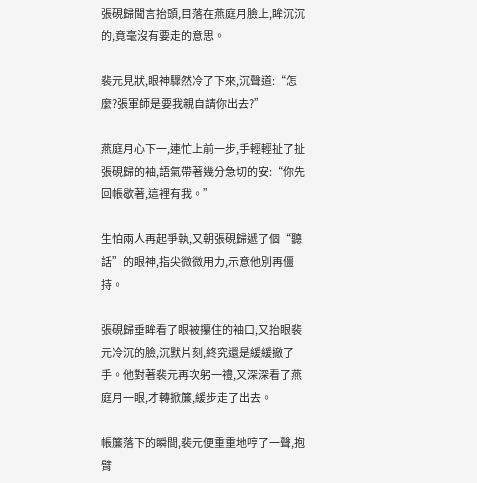張硯歸聞言抬頭,目落在燕庭月臉上,眸沉沉的,竟毫沒有要走的意思。

裴元見狀,眼神驟然冷了下來,沉聲道:“怎麼?張軍師是要我親自請你出去?”

燕庭月心下一,連忙上前一步,手輕輕扯了扯張硯歸的袖,語氣帶著幾分急切的安:“你先回帳歇著,這裡有我。”

生怕兩人再起爭執,又朝張硯歸遞了個“聽話”的眼神,指尖微微用力,示意他別再僵持。

張硯歸垂眸看了眼被攥住的袖口,又抬眼裴元冷沉的臉,沉默片刻,終究還是緩緩撤了手。他對著裴元再次躬一禮,又深深看了燕庭月一眼,才轉掀簾,緩步走了出去。

帳簾落下的瞬間,裴元便重重地哼了一聲,抱臂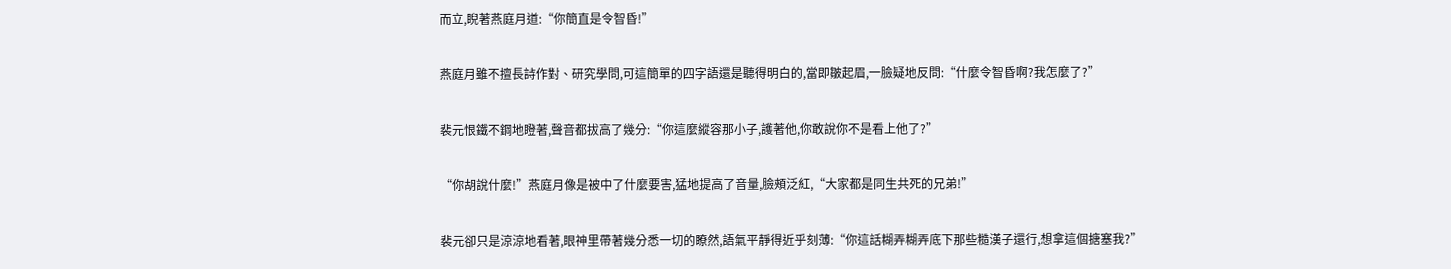而立,睨著燕庭月道:“你簡直是令智昏!”

燕庭月雖不擅長詩作對、研究學問,可這簡單的四字語還是聽得明白的,當即皺起眉,一臉疑地反問:“什麼令智昏啊?我怎麼了?”

裴元恨鐵不鋼地瞪著,聲音都拔高了幾分:“你這麼縱容那小子,護著他,你敢說你不是看上他了?”

“你胡說什麼!”燕庭月像是被中了什麼要害,猛地提高了音量,臉頰泛紅,“大家都是同生共死的兄弟!”

裴元卻只是涼涼地看著,眼神里帶著幾分悉一切的瞭然,語氣平靜得近乎刻薄:“你這話糊弄糊弄底下那些糙漢子還行,想拿這個搪塞我?”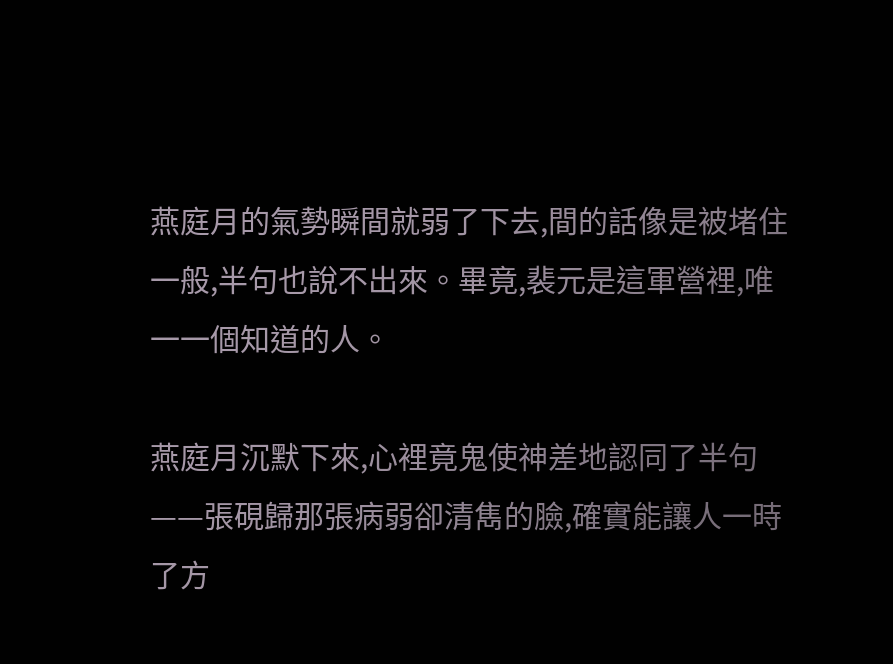燕庭月的氣勢瞬間就弱了下去,間的話像是被堵住一般,半句也說不出來。畢竟,裴元是這軍營裡,唯一一個知道的人。

燕庭月沉默下來,心裡竟鬼使神差地認同了半句——張硯歸那張病弱卻清雋的臉,確實能讓人一時了方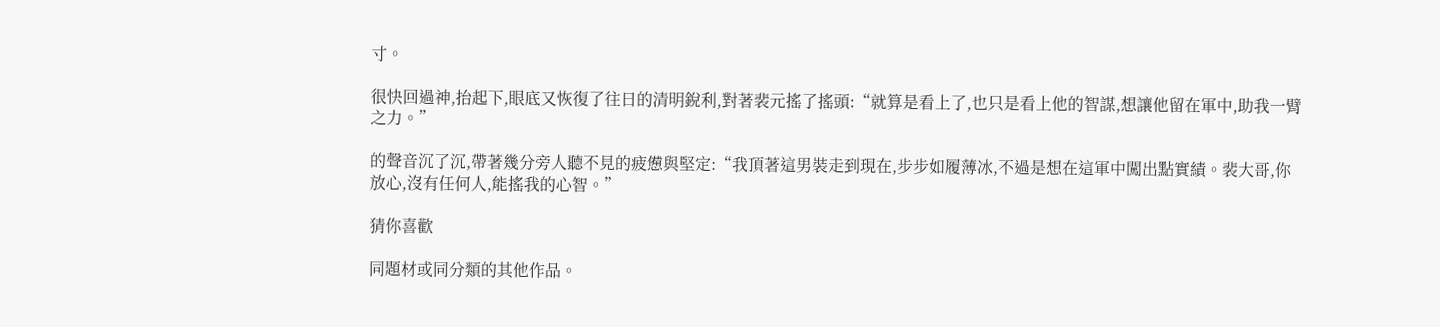寸。

很快回過神,抬起下,眼底又恢復了往日的清明銳利,對著裴元搖了搖頭:“就算是看上了,也只是看上他的智謀,想讓他留在軍中,助我一臂之力。”

的聲音沉了沉,帶著幾分旁人聽不見的疲憊與堅定:“我頂著這男裝走到現在,步步如履薄冰,不過是想在這軍中闖出點實績。裴大哥,你放心,沒有任何人,能搖我的心智。”

猜你喜歡

同題材或同分類的其他作品。